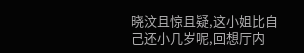晓汶且惊且疑,这小姐比自己还小几岁呢,回想厅内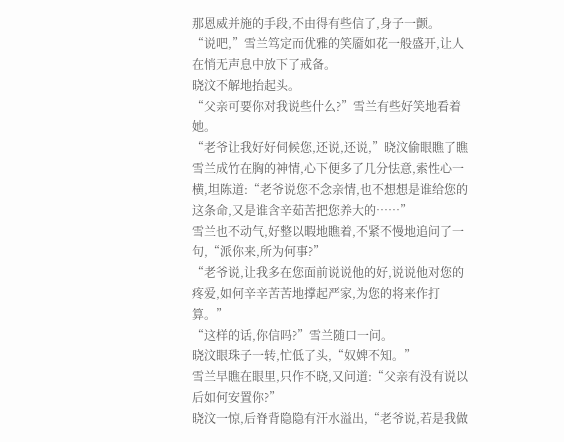那恩威并施的手段,不由得有些信了,身子一颤。
“说吧,”雪兰笃定而优雅的笑靥如花一般盛开,让人在悄无声息中放下了戒备。
晓汶不解地抬起头。
“父亲可要你对我说些什么?”雪兰有些好笑地看着她。
“老爷让我好好伺候您,还说,还说,”晓汶偷眼瞧了瞧雪兰成竹在胸的神情,心下便多了几分怯意,索性心一横,坦陈道:“老爷说您不念亲情,也不想想是谁给您的这条命,又是谁含辛茹苦把您养大的……”
雪兰也不动气,好整以暇地瞧着,不紧不慢地追问了一句,“派你来,所为何事?”
“老爷说,让我多在您面前说说他的好,说说他对您的疼爱,如何辛辛苦苦地撑起严家,为您的将来作打算。”
“这样的话,你信吗?”雪兰随口一问。
晓汶眼珠子一转,忙低了头,“奴婢不知。”
雪兰早瞧在眼里,只作不晓,又问道:“父亲有没有说以后如何安置你?”
晓汶一惊,后脊背隐隐有汗水溢出,“老爷说,若是我做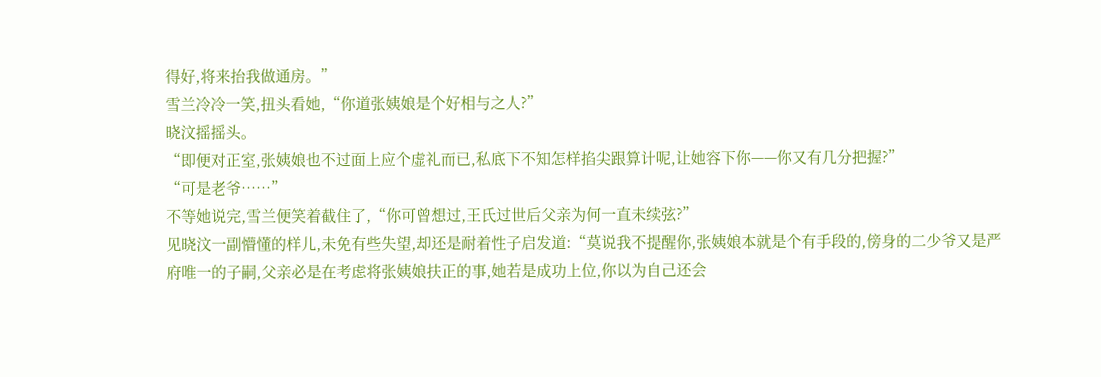得好,将来抬我做通房。”
雪兰冷冷一笑,扭头看她,“你道张姨娘是个好相与之人?”
晓汶摇摇头。
“即便对正室,张姨娘也不过面上应个虚礼而已,私底下不知怎样掐尖跟算计呢,让她容下你——你又有几分把握?”
“可是老爷……”
不等她说完,雪兰便笑着截住了,“你可曾想过,王氏过世后父亲为何一直未续弦?”
见晓汶一副懵懂的样儿,未免有些失望,却还是耐着性子启发道:“莫说我不提醒你,张姨娘本就是个有手段的,傍身的二少爷又是严府唯一的子嗣,父亲必是在考虑将张姨娘扶正的事,她若是成功上位,你以为自己还会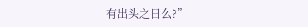有出头之日么?”